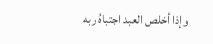وإذا أخلص العبد اجتباهُ ربه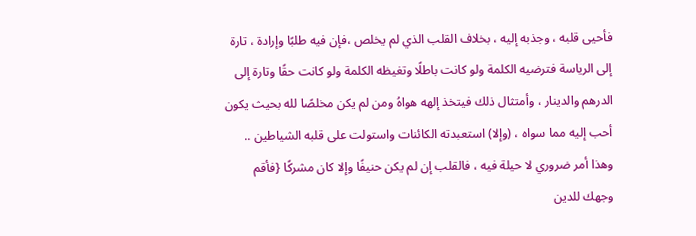فأحيى قلبه ، وجذبه إليه ، بخلاف القلب الذي لم يخلص ،فإن فيه طلبًا وإرادة ، تارة إلى الرياسة فترضيه الكلمة ولو كانت باطلًا وتغيظه الكلمة ولو كانت حقًا وتارة إلى الدرهم والدينار ، وأمتثال ذلك فيتخذ إلهه هواهُ ومن لم يكن مخلصًا لله بحيث يكون أحب إليه مما سواه ، (وإلا) استعبدته الكائنات واستولت على قلبه الشياطين .. وهذا أمر ضروري لا حيلة فيه ، فالقلب إن لم يكن حنيفًا وإلا كان مشركًا {فأقم وجهك للدين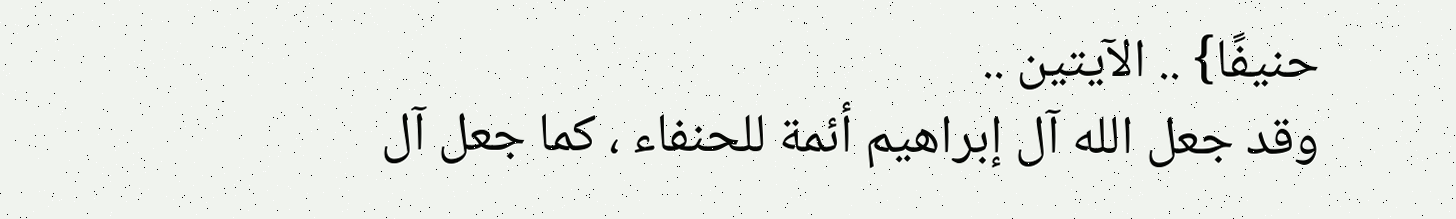حنيفًا} .. الآيتين ..
وقد جعل الله آل إبراهيم أئمة للحنفاء ، كما جعل آل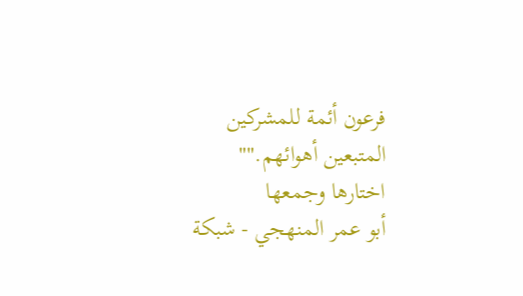فرعون أئمة للمشركين المتبعين أهوائهم.""
اختارها وجمعها
أبو عمر المنهجي - شبكة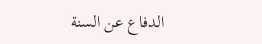الدفاع عن السنة